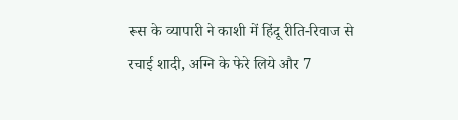रूस के व्यापारी ने काशी में हिंदू रीति-रिवाज से रचाई शादी, अग्नि के फेरे लिये और 7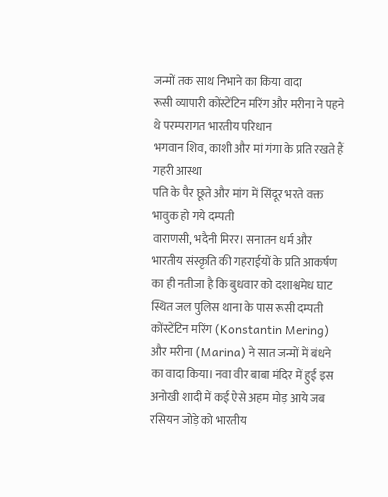जन्मों तक साथ निभाने का किया वादा
रूसी व्यापारी कोंस्टेंटिन मरिंग और मरीना ने पहने थे परम्परागत भारतीय परिधान
भगवान शिव, काशी और मां गंगा के प्रति रखते हैं गहरी आस्था
पति के पैर छूते और मांग में सिंदूर भरते वक्त भावुक हो गये दम्पती
वाराणसी, भदैनी मिरर। सनातन धर्म और भारतीय संस्कृति की गहराईयों के प्रति आकर्षण का ही नतीजा है कि बुधवार को दशाश्वमेध घाट स्थित जल पुलिस थाना के पास रूसी दम्पती कोंस्टेंटिन मरिंग (Konstantin Mering) और मरीना (Marina) ने सात जन्मों में बंधने का वादा किया। नवा वीर बाबा मंदिर में हुई इस अनोखी शादी में कई ऐसे अहम मोड़ आये जब रसियन जोड़े को भारतीय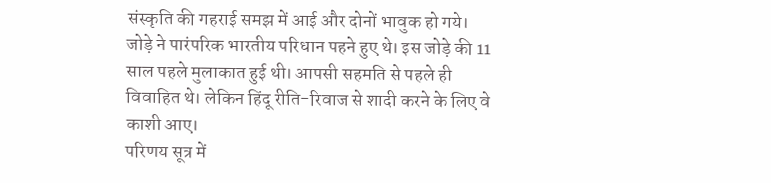संस्कृति की गहराई समझ में आई और दोनों भावुक हो गये। जोड़े ने पारंपरिक भारतीय परिधान पहने हुए थे। इस जोड़े की 11 साल पहले मुलाकात हुई थी। आपसी सहमति से पहले ही विवाहित थे। लेकिन हिंदू रीति-रिवाज से शादी करने के लिए वे काशी आए।
परिणय सूत्र में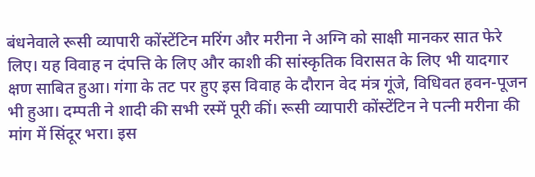बंधनेवाले रूसी व्यापारी कोंस्टेंटिन मरिंग और मरीना ने अग्नि को साक्षी मानकर सात फेरे लिए। यह विवाह न दंपत्ति के लिए और काशी की सांस्कृतिक विरासत के लिए भी यादगार क्षण साबित हुआ। गंगा के तट पर हुए इस विवाह के दौरान वेद मंत्र गूंजे, विधिवत हवन-पूजन भी हुआ। दम्पती ने शादी की सभी रस्में पूरी कीं। रूसी व्यापारी कोंस्टेंटिन ने पत्नी मरीना की मांग में सिंदूर भरा। इस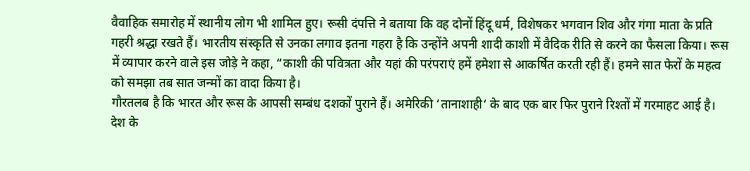वैवाहिक समारोह में स्थानीय लोग भी शामिल हुए। रूसी दंपत्ति ने बताया कि वह दोनों हिंदू धर्म, विशेषकर भगवान शिव और गंगा माता के प्रति गहरी श्रद्धा रखते हैं। भारतीय संस्कृति से उनका लगाव इतना गहरा है कि उन्होंने अपनी शादी काशी में वैदिक रीति से करने का फैसला किया। रूस में व्यापार करने वाले इस जोड़े ने कहा, “काशी की पवित्रता और यहां की परंपराएं हमें हमेशा से आकर्षित करती रही हैं। हमने सात फेरों के महत्व को समझा तब सात जन्मों का वादा किया है।
गौरतलब है कि भारत और रूस के आपसी सम्बंध दशकों पुराने हैं। अमेरिकी ‘तानाशाही‘ के बाद एक बार फिर पुराने रिश्तों में गरमाहट आई है। देश के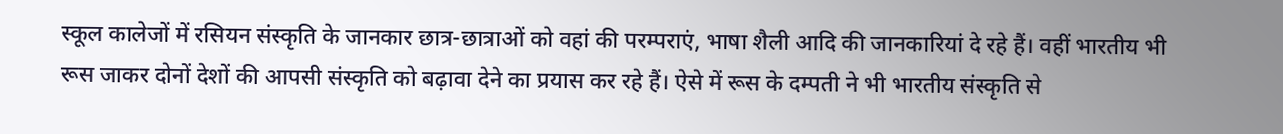स्कूल कालेजों में रसियन संस्कृति के जानकार छात्र-छात्राओं को वहां की परम्पराएं, भाषा शैली आदि की जानकारियां दे रहे हैं। वहीं भारतीय भी रूस जाकर दोनों देशों की आपसी संस्कृति को बढ़ावा देने का प्रयास कर रहे हैं। ऐसे में रूस के दम्पती ने भी भारतीय संस्कृति से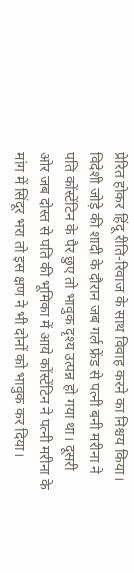प्रेरित होकर हिंदू रीति-रिवाज के साथ विवाह करने का निश्चय किया। विदेशी जोड़े की शादी के दौरान जब गर्ल फ्रेंड से पत्नी बनी मरीना ने पति कोंस्टेंटिन के पैर छुए तो भावुक दृश्य उत्पन्न हो गया था। दूसरी ओर जब दोस्त से पति की भूमिका में आये कोंस्टेंटिन ने पत्नी मरीना के मांग में सिंदूर भरा तो इस क्षण ने भी दोनों को भावुक कर दिया।